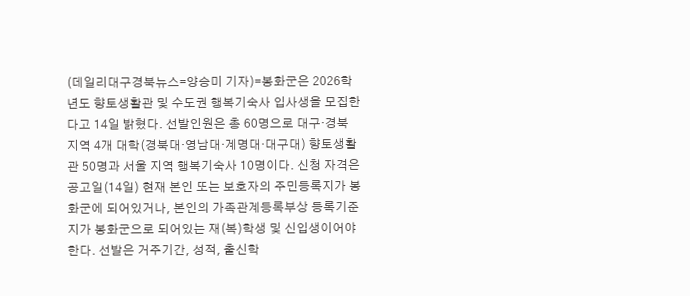(데일리대구경북뉴스=양승미 기자)=봉화군은 2026학년도 향토생활관 및 수도권 행복기숙사 입사생을 모집한다고 14일 밝혔다. 선발인원은 총 60명으로 대구·경북 지역 4개 대학(경북대·영남대·계명대·대구대) 향토생활관 50명과 서울 지역 행복기숙사 10명이다. 신청 자격은 공고일(14일) 현재 본인 또는 보호자의 주민등록지가 봉화군에 되어있거나, 본인의 가족관계등록부상 등록기준지가 봉화군으로 되어있는 재(복)학생 및 신입생이어야 한다. 선발은 거주기간, 성적, 출신학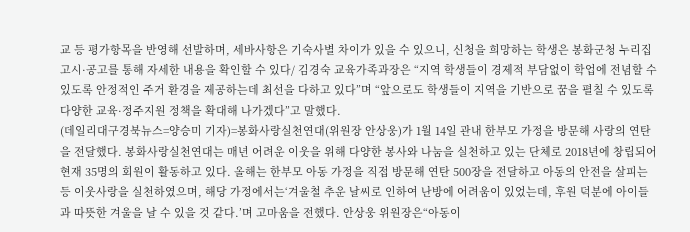교 등 평가항목을 반영해 선발하며, 세바사항은 기숙사별 차이가 있을 수 있으니, 신청을 희망하는 학생은 봉화군청 누리집 고시·공고를 통해 자세한 내용을 확인할 수 있다/ 김경숙 교육가족과장은 “지역 학생들이 경제적 부담없이 학업에 전념할 수 있도록 안정적인 주거 환경을 제공하는데 최선을 다하고 있다”며 “앞으로도 학생들이 지역을 기반으로 꿈을 펼칠 수 있도록 다양한 교육·정주지원 정책을 확대해 나가겠다”고 말했다.
(데일리대구경북뉴스=양승미 기자)=봉화사랑실천연대(위원장 안상웅)가 1월 14일 관내 한부모 가정을 방문해 사랑의 연탄을 전달했다. 봉화사랑실천연대는 매년 어려운 이웃을 위해 다양한 봉사와 나눔을 실천하고 있는 단체로 2018년에 창립되어 현재 35명의 회원이 활동하고 있다. 올해는 한부모 아동 가정을 직접 방문해 연탄 500장을 전달하고 아동의 안전을 살피는 등 이웃사랑을 실천하였으며, 해당 가정에서는‘겨울철 추운 날씨로 인하여 난방에 어려움이 있었는데, 후원 덕분에 아이들과 따뜻한 겨울을 날 수 있을 것 같다.’며 고마움을 전했다. 안상웅 위원장은“아동이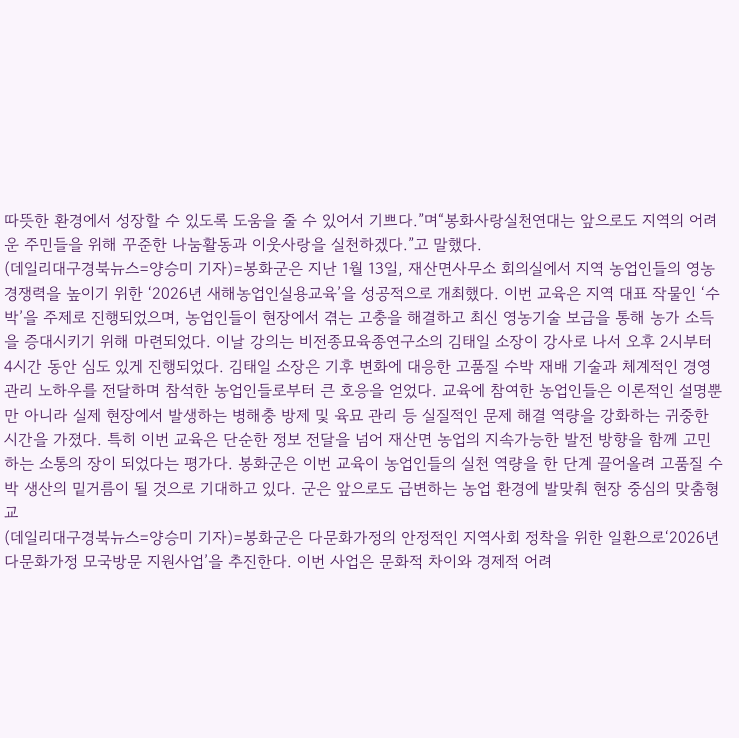따뜻한 환경에서 성장할 수 있도록 도움을 줄 수 있어서 기쁘다.”며“봉화사랑실천연대는 앞으로도 지역의 어려운 주민들을 위해 꾸준한 나눔활동과 이웃사랑을 실천하겠다.”고 말했다.
(데일리대구경북뉴스=양승미 기자)=봉화군은 지난 1월 13일, 재산면사무소 회의실에서 지역 농업인들의 영농 경쟁력을 높이기 위한 ‘2026년 새해농업인실용교육’을 성공적으로 개최했다. 이번 교육은 지역 대표 작물인 ‘수박’을 주제로 진행되었으며, 농업인들이 현장에서 겪는 고충을 해결하고 최신 영농기술 보급을 통해 농가 소득을 증대시키기 위해 마련되었다. 이날 강의는 비전종묘육종연구소의 김태일 소장이 강사로 나서 오후 2시부터 4시간 동안 심도 있게 진행되었다. 김태일 소장은 기후 변화에 대응한 고품질 수박 재배 기술과 체계적인 경영 관리 노하우를 전달하며 참석한 농업인들로부터 큰 호응을 얻었다. 교육에 참여한 농업인들은 이론적인 설명뿐만 아니라 실제 현장에서 발생하는 병해충 방제 및 육묘 관리 등 실질적인 문제 해결 역량을 강화하는 귀중한 시간을 가졌다. 특히 이번 교육은 단순한 정보 전달을 넘어 재산면 농업의 지속가능한 발전 방향을 함께 고민하는 소통의 장이 되었다는 평가다. 봉화군은 이번 교육이 농업인들의 실천 역량을 한 단계 끌어올려 고품질 수박 생산의 밑거름이 될 것으로 기대하고 있다. 군은 앞으로도 급변하는 농업 환경에 발맞춰 현장 중심의 맞춤형 교
(데일리대구경북뉴스=양승미 기자)=봉화군은 다문화가정의 안정적인 지역사회 정착을 위한 일환으로‘2026년 다문화가정 모국방문 지원사업’을 추진한다. 이번 사업은 문화적 차이와 경제적 어려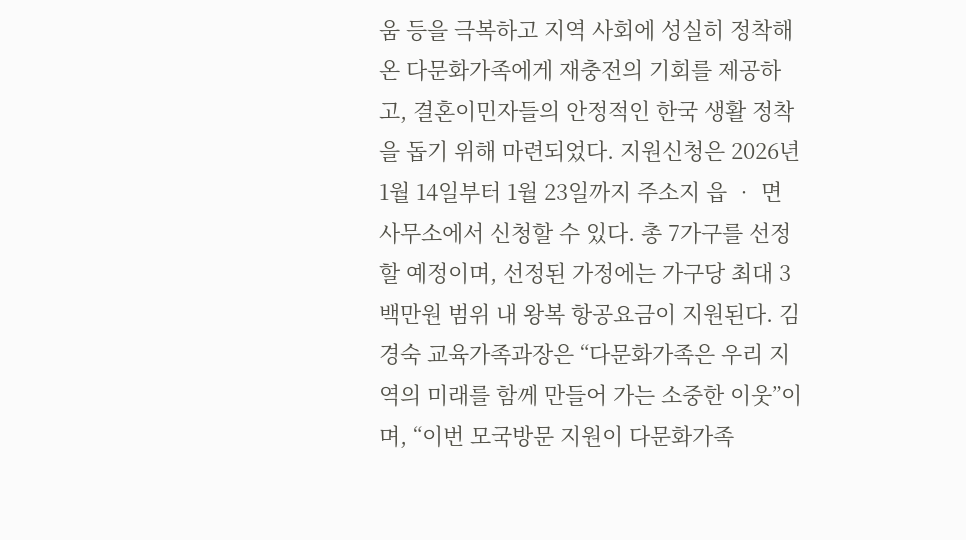움 등을 극복하고 지역 사회에 성실히 정착해 온 다문화가족에게 재충전의 기회를 제공하고, 결혼이민자들의 안정적인 한국 생활 정착을 돕기 위해 마련되었다. 지원신청은 2026년 1월 14일부터 1월 23일까지 주소지 읍 ‧ 면 사무소에서 신청할 수 있다. 총 7가구를 선정할 예정이며, 선정된 가정에는 가구당 최대 3백만원 범위 내 왕복 항공요금이 지원된다. 김경숙 교육가족과장은 “다문화가족은 우리 지역의 미래를 함께 만들어 가는 소중한 이웃”이며, “이번 모국방문 지원이 다문화가족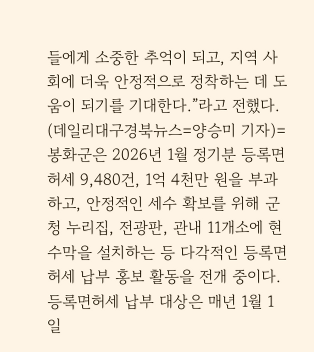들에게 소중한 추억이 되고, 지역 사회에 더욱 안정적으로 정착하는 데 도움이 되기를 기대한다.”라고 전했다.
(데일리대구경북뉴스=양승미 기자)=봉화군은 2026년 1월 정기분 등록면허세 9,480건, 1억 4천만 원을 부과하고, 안정적인 세수 확보를 위해 군청 누리집, 전광판, 관내 11개소에 현수막을 설치하는 등 다각적인 등록면허세 납부 홍보 활동을 전개 중이다. 등록면허세 납부 대상은 매년 1월 1일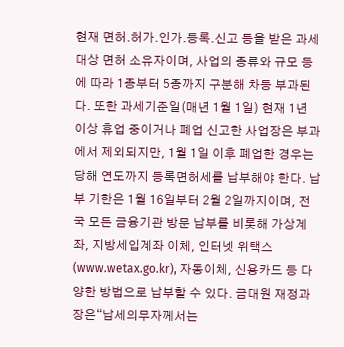현재 면허․허가․인가․등록․신고 등을 받은 과세 대상 면허 소유자이며, 사업의 종류와 규모 등에 따라 1종부터 5종까지 구분해 차등 부과된다. 또한 과세기준일(매년 1월 1일) 현재 1년 이상 휴업 중이거나 폐업 신고한 사업장은 부과에서 제외되지만, 1월 1일 이후 폐업한 경우는 당해 연도까지 등록면허세를 납부해야 한다. 납부 기한은 1월 16일부터 2월 2일까지이며, 전국 모든 금융기관 방문 납부를 비롯해 가상계좌, 지방세입계좌 이체, 인터넷 위택스(www.wetax.go.kr), 자동이체, 신용카드 등 다양한 방법으로 납부할 수 있다. 금대원 재정과장은“납세의무자께서는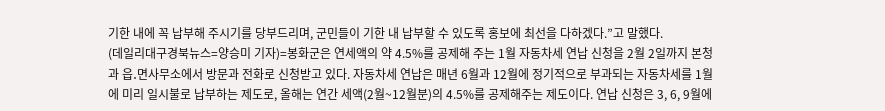기한 내에 꼭 납부해 주시기를 당부드리며, 군민들이 기한 내 납부할 수 있도록 홍보에 최선을 다하겠다.”고 말했다.
(데일리대구경북뉴스=양승미 기자)=봉화군은 연세액의 약 4.5%를 공제해 주는 1월 자동차세 연납 신청을 2월 2일까지 본청과 읍․면사무소에서 방문과 전화로 신청받고 있다. 자동차세 연납은 매년 6월과 12월에 정기적으로 부과되는 자동차세를 1월에 미리 일시불로 납부하는 제도로, 올해는 연간 세액(2월~12월분)의 4.5%를 공제해주는 제도이다. 연납 신청은 3, 6, 9월에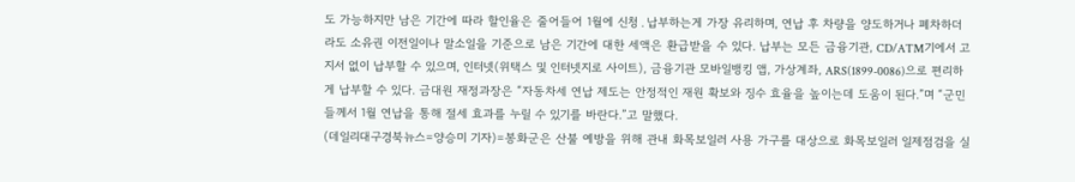도 가능하지만 남은 기간에 따라 할인율은 줄어들어 1월에 신청․납부하는게 가장 유리하며, 연납 후 차량을 양도하거나 폐차하더라도 소유권 이전일이나 말소일을 기준으로 남은 기간에 대한 세액은 환급받을 수 있다. 납부는 모든 금융기관, CD/ATM기에서 고지서 없이 납부할 수 있으며, 인터넷(위택스 및 인터넷지로 사이트), 금융기관 모바일뱅킹 앱, 가상계좌, ARS(1899-0086)으로 편리하게 납부할 수 있다. 금대원 재정과장은 “자동차세 연납 제도는 안정적인 재원 확보와 징수 효율을 높이는데 도움이 된다.”며 “군민들께서 1월 연납을 통해 절세 효과를 누릴 수 있기를 바란다.”고 말했다.
(데일리대구경북뉴스=양승미 기자)=봉화군은 산불 예방을 위해 관내 화목보일러 사용 가구를 대상으로 화목보일러 일제점검을 실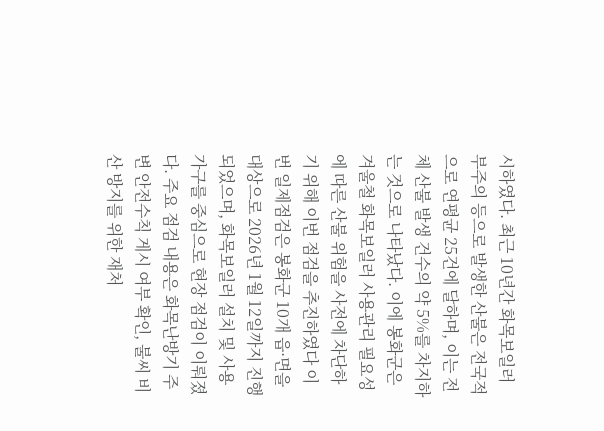시하였다. 최근 10년간 화목보일러 부주의 등으로 발생한 산불은 전국적으로 연평균 25건에 달하며, 이는 전체 산불 발생 건수의 약 5%를 차지하는 것으로 나타났다. 이에 봉화군은 겨울철 화목보일러 사용관리 필요성에 따른 산불 위험을 사전에 차단하기 위해 이번 점검을 추진하였다 이번 일제점검은 봉화군 10개 읍·면을 대상으로 2026년 1월 12일까지 진행되었으며, 화목보일러 설치 및 사용 가구를 중심으로 현장 점검이 이뤄졌다. 주요 점검 내용은 화목난방기 주변 안전수칙 게시 여부 확인, 불씨 비산 방지를 위한 재처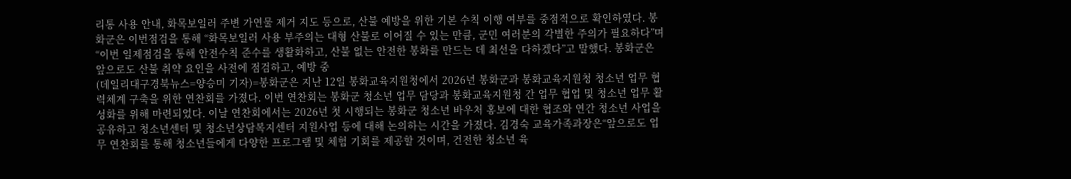리통 사용 안내, 화목보일러 주변 가연물 제거 지도 등으로, 산불 예방을 위한 기본 수칙 이행 여부를 중점적으로 확인하였다. 봉화군은 이번점검을 통해 “화목보일러 사용 부주의는 대형 산불로 이어질 수 있는 만큼, 군민 여러분의 각별한 주의가 필요하다”며 “이번 일제점검을 통해 안전수칙 준수를 생활화하고, 산불 없는 안전한 봉화를 만드는 데 최선을 다하겠다”고 말했다. 봉화군은 앞으로도 산불 취약 요인을 사전에 점검하고, 예방 중
(데일리대구경북뉴스=양승미 기자)=봉화군은 지난 12일 봉화교육지원청에서 2026년 봉화군과 봉화교육지원청 청소년 업무 협력체계 구축을 위한 연찬회를 가졌다. 이번 연찬회는 봉화군 청소년 업무 담당과 봉화교육지원청 간 업무 협업 및 청소년 업무 활성화를 위해 마련되었다. 이날 연찬회에서는 2026년 첫 시행되는 봉화군 청소년 바우처 홍보에 대한 협조와 연간 청소년 사업을 공유하고 청소년센터 및 청소년상담복지센터 지원사업 등에 대해 논의하는 시간을 가졌다. 김경숙 교육가족과장은“앞으로도 업무 연찬회를 통해 청소년들에게 다양한 프로그램 및 체험 기회를 제공할 것이며, 건전한 청소년 육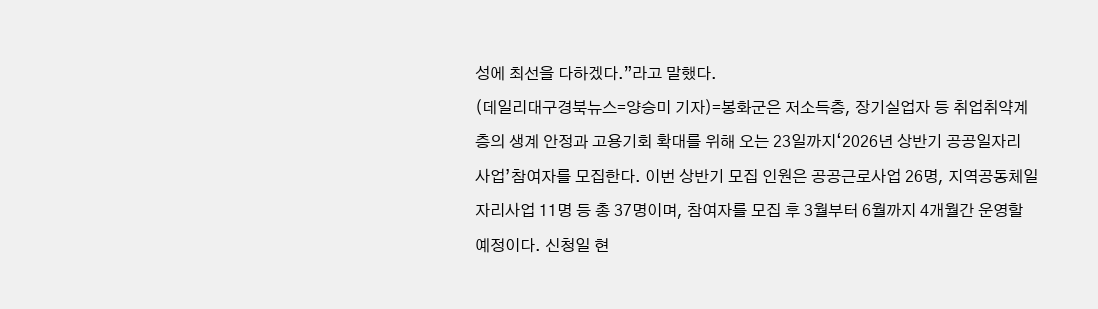성에 최선을 다하겠다.”라고 말했다.
(데일리대구경북뉴스=양승미 기자)=봉화군은 저소득층, 장기실업자 등 취업취약계층의 생계 안정과 고용기회 확대를 위해 오는 23일까지‘2026년 상반기 공공일자리 사업’참여자를 모집한다. 이번 상반기 모집 인원은 공공근로사업 26명, 지역공동체일자리사업 11명 등 총 37명이며, 참여자를 모집 후 3월부터 6월까지 4개월간 운영할 예정이다. 신청일 현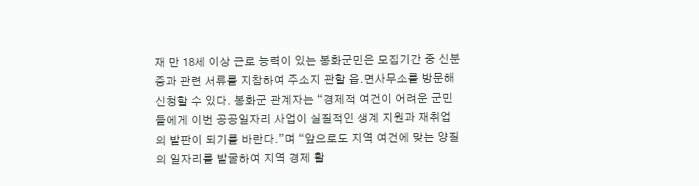재 만 18세 이상 근로 능력이 있는 봉화군민은 모집기간 중 신분증과 관련 서류를 지참하여 주소지 관할 읍․면사무소를 방문해 신청할 수 있다. 봉화군 관계자는 “경제적 여건이 어려운 군민들에게 이번 공공일자리 사업이 실질적인 생계 지원과 재취업의 발판이 되기를 바란다.”며 “앞으로도 지역 여건에 맞는 양질의 일자리를 발굴하여 지역 경제 활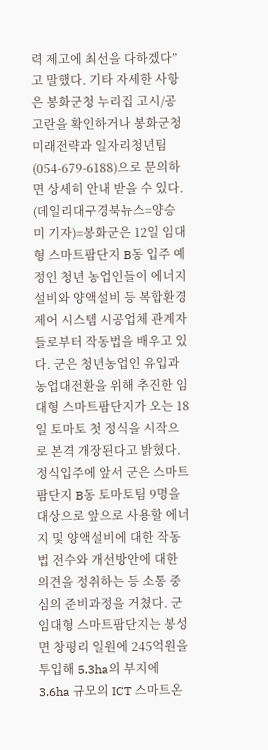력 제고에 최선을 다하겠다”고 말했다. 기타 자세한 사항은 봉화군청 누리집 고시/공고란을 확인하거나 봉화군청 미래전략과 일자리청년팀(054-679-6188)으로 문의하면 상세히 안내 받을 수 있다.
(데일리대구경북뉴스=양승미 기자)=봉화군은 12일 임대형 스마트팜단지 B동 입주 예정인 청년 농업인들이 에너지설비와 양액설비 등 복합환경제어 시스템 시공업체 관계자들로부터 작동법을 배우고 있다. 군은 청년농업인 유입과 농업대전환을 위해 추진한 임대형 스마트팜단지가 오는 18일 토마토 첫 정식을 시작으로 본격 개장된다고 밝혔다. 정식입주에 앞서 군은 스마트팜단지 B동 토마토팀 9명을 대상으로 앞으로 사용할 에너지 및 양액설비에 대한 작동법 전수와 개선방안에 대한 의견을 정취하는 등 소통 중심의 준비과정을 거쳤다. 군 임대형 스마트팜단지는 봉성면 창평리 일원에 245억원을 투입해 5.3ha의 부지에 3.6ha 규모의 ICT 스마트온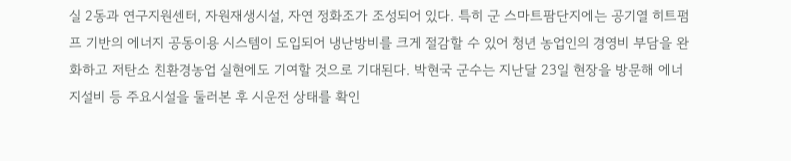실 2동과 연구지원센터, 자원재생시설, 자연 정화조가 조성되어 있다. 특히 군 스마트팜단지에는 공기열 히트펌프 기반의 에너지 공동이용 시스템이 도입되어 냉난방비를 크게 절감할 수 있어 청년 농업인의 경영비 부담을 완화하고 저탄소 친환경농업 실현에도 기여할 것으로 기대된다. 박현국 군수는 지난달 23일 현장을 방문해 에너지설비 등 주요시설을 둘러본 후 시운전 상태를 확인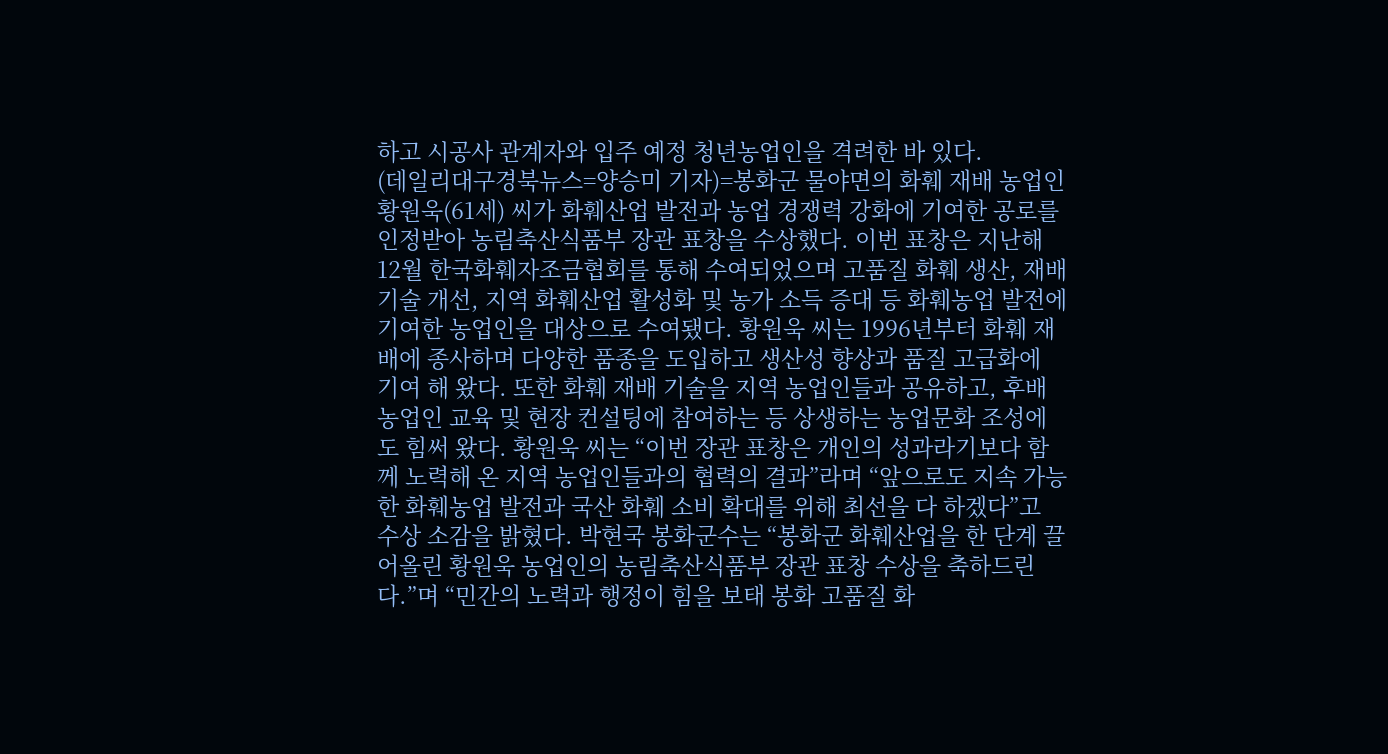하고 시공사 관계자와 입주 예정 청년농업인을 격려한 바 있다.
(데일리대구경북뉴스=양승미 기자)=봉화군 물야면의 화훼 재배 농업인 황원욱(61세) 씨가 화훼산업 발전과 농업 경쟁력 강화에 기여한 공로를 인정받아 농림축산식품부 장관 표창을 수상했다. 이번 표창은 지난해 12월 한국화훼자조금협회를 통해 수여되었으며 고품질 화훼 생산, 재배기술 개선, 지역 화훼산업 활성화 및 농가 소득 증대 등 화훼농업 발전에 기여한 농업인을 대상으로 수여됐다. 황원욱 씨는 1996년부터 화훼 재배에 종사하며 다양한 품종을 도입하고 생산성 향상과 품질 고급화에 기여 해 왔다. 또한 화훼 재배 기술을 지역 농업인들과 공유하고, 후배 농업인 교육 및 현장 컨설팅에 참여하는 등 상생하는 농업문화 조성에도 힘써 왔다. 황원욱 씨는 “이번 장관 표창은 개인의 성과라기보다 함께 노력해 온 지역 농업인들과의 협력의 결과”라며 “앞으로도 지속 가능한 화훼농업 발전과 국산 화훼 소비 확대를 위해 최선을 다 하겠다”고 수상 소감을 밝혔다. 박현국 봉화군수는 “봉화군 화훼산업을 한 단계 끌어올린 황원욱 농업인의 농림축산식품부 장관 표창 수상을 축하드린다.”며 “민간의 노력과 행정이 힘을 보태 봉화 고품질 화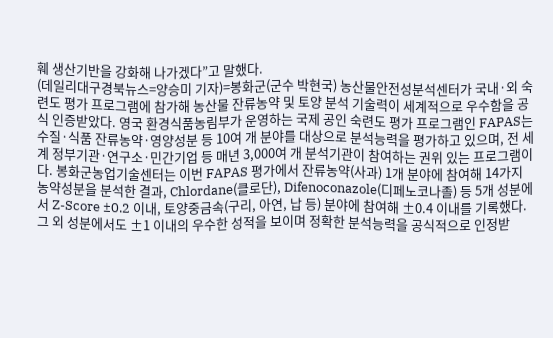훼 생산기반을 강화해 나가겠다”고 말했다.
(데일리대구경북뉴스=양승미 기자)=봉화군(군수 박현국) 농산물안전성분석센터가 국내·외 숙련도 평가 프로그램에 참가해 농산물 잔류농약 및 토양 분석 기술력이 세계적으로 우수함을 공식 인증받았다. 영국 환경식품농림부가 운영하는 국제 공인 숙련도 평가 프로그램인 FAPAS는 수질·식품 잔류농약·영양성분 등 10여 개 분야를 대상으로 분석능력을 평가하고 있으며, 전 세계 정부기관·연구소·민간기업 등 매년 3,000여 개 분석기관이 참여하는 권위 있는 프로그램이다. 봉화군농업기술센터는 이번 FAPAS 평가에서 잔류농약(사과) 1개 분야에 참여해 14가지 농약성분을 분석한 결과, Chlordane(클로단), Difenoconazole(디페노코나졸) 등 5개 성분에서 Z-Score ±0.2 이내, 토양중금속(구리, 아연, 납 등) 분야에 참여해 ±0.4 이내를 기록했다. 그 외 성분에서도 ±1 이내의 우수한 성적을 보이며 정확한 분석능력을 공식적으로 인정받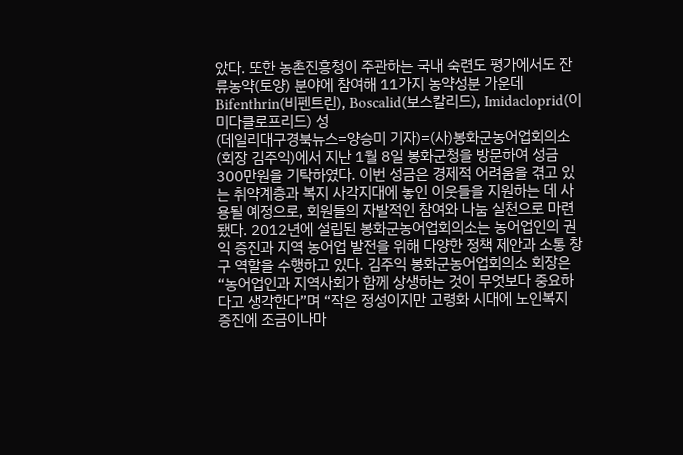았다. 또한 농촌진흥청이 주관하는 국내 숙련도 평가에서도 잔류농약(토양) 분야에 참여해 11가지 농약성분 가운데 Bifenthrin(비펜트린), Boscalid(보스칼리드), Imidacloprid(이미다클로프리드) 성
(데일리대구경북뉴스=양승미 기자)=(사)봉화군농어업회의소(회장 김주익)에서 지난 1월 8일 봉화군청을 방문하여 성금 300만원을 기탁하였다. 이번 성금은 경제적 어려움을 겪고 있는 취약계층과 복지 사각지대에 놓인 이웃들을 지원하는 데 사용될 예정으로, 회원들의 자발적인 참여와 나눔 실천으로 마련됐다. 2012년에 설립된 봉화군농어업회의소는 농어업인의 권익 증진과 지역 농어업 발전을 위해 다양한 정책 제안과 소통 창구 역할을 수행하고 있다. 김주익 봉화군농어업회의소 회장은“농어업인과 지역사회가 함께 상생하는 것이 무엇보다 중요하다고 생각한다”며 “작은 정성이지만 고령화 시대에 노인복지 증진에 조금이나마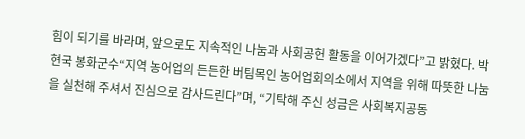힘이 되기를 바라며, 앞으로도 지속적인 나눔과 사회공헌 활동을 이어가겠다”고 밝혔다. 박현국 봉화군수“지역 농어업의 든든한 버팀목인 농어업회의소에서 지역을 위해 따뜻한 나눔을 실천해 주셔서 진심으로 감사드린다”며, “기탁해 주신 성금은 사회복지공동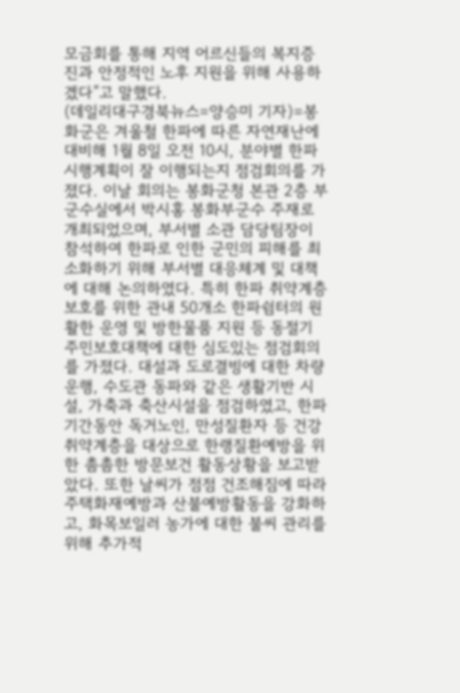모금회를 통해 지역 어르신들의 복지증진과 안정적인 노후 지원을 위해 사용하겠다”고 말했다.
(데일리대구경북뉴스=양승미 기자)=봉화군은 겨울철 한파에 따른 자연재난에 대비해 1월 8일 오전 10시, 분야별 한파 시행계획이 잘 이행되는지 점검회의를 가졌다. 이날 회의는 봉화군청 본관 2층 부군수실에서 박시홍 봉화부군수 주재로 개최되었으며, 부서별 소관 담당팀장이 참석하여 한파로 인한 군민의 피해를 최소화하기 위해 부서별 대응체계 및 대책에 대해 논의하였다. 특히 한파 취약계층 보호를 위한 관내 50개소 한파쉼터의 원활한 운영 및 방한물품 지원 등 동절기 주민보호대책에 대한 심도있는 점검회의를 가졌다. 대설과 도로결빙에 대한 차량운행, 수도관 동파와 같은 생활기반 시설, 가축과 축산시설을 점검하였고, 한파기간동안 독거노인, 만성질환자 등 건강취약계층을 대상으로 한랭질환예방을 위한 촘촘한 방문보건 활동상황을 보고받았다. 또한 날씨가 점점 건조해짐에 따라 주택화재예방과 산불예방활동을 강화하고, 화목보일러 농가에 대한 불씨 관리를 위해 추가적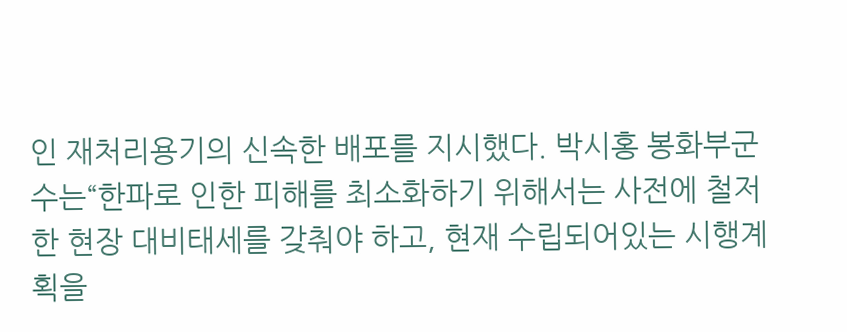인 재처리용기의 신속한 배포를 지시했다. 박시홍 봉화부군수는“한파로 인한 피해를 최소화하기 위해서는 사전에 철저한 현장 대비태세를 갖춰야 하고, 현재 수립되어있는 시행계획을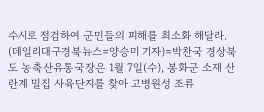수시로 점검하여 군민들의 피해를 최소화 해달라.
(데일리대구경북뉴스=양승미 기자)=박찬국 경상북도 농축산유통국장은 1월 7일(수), 봉화군 소재 산란계 밀집 사육단지를 찾아 고병원성 조류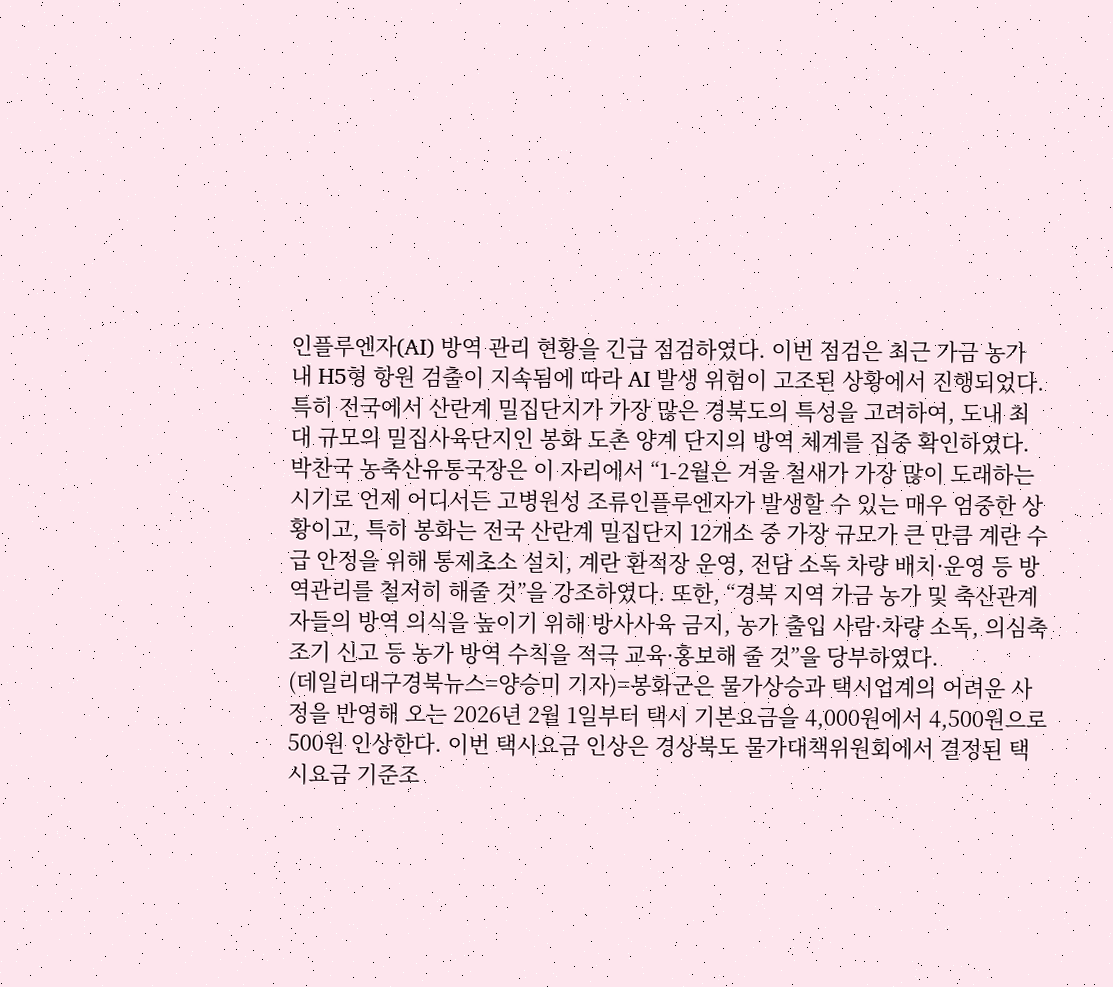인플루엔자(AI) 방역 관리 현황을 긴급 점검하였다. 이번 점검은 최근 가금 농가 내 H5형 항원 검출이 지속됨에 따라 AI 발생 위험이 고조된 상황에서 진행되었다. 특히 전국에서 산란계 밀집단지가 가장 많은 경북도의 특성을 고려하여, 도내 최대 규모의 밀집사육단지인 봉화 도촌 양계 단지의 방역 체계를 집중 확인하였다. 박찬국 농축산유통국장은 이 자리에서 “1-2월은 겨울 철새가 가장 많이 도래하는 시기로 언제 어디서든 고병원성 조류인플루엔자가 발생할 수 있는 매우 엄중한 상황이고, 특히 봉화는 전국 산란계 밀집단지 12개소 중 가장 규모가 큰 만큼 계란 수급 안정을 위해 통제초소 설치, 계란 환적장 운영, 전담 소독 차량 배치·운영 등 방역관리를 철저히 해줄 것”을 강조하였다. 또한, “경북 지역 가금 농가 및 축산관계자들의 방역 의식을 높이기 위해 방사사육 금지, 농가 출입 사람·차량 소독, 의심축 조기 신고 등 농가 방역 수칙을 적극 교육·홍보해 줄 것”을 당부하였다.
(데일리대구경북뉴스=양승미 기자)=봉화군은 물가상승과 택시업계의 어려운 사정을 반영해 오는 2026년 2월 1일부터 택시 기본요금을 4,000원에서 4,500원으로 500원 인상한다. 이번 택시요금 인상은 경상북도 물가대책위원회에서 결정된 택시요금 기준조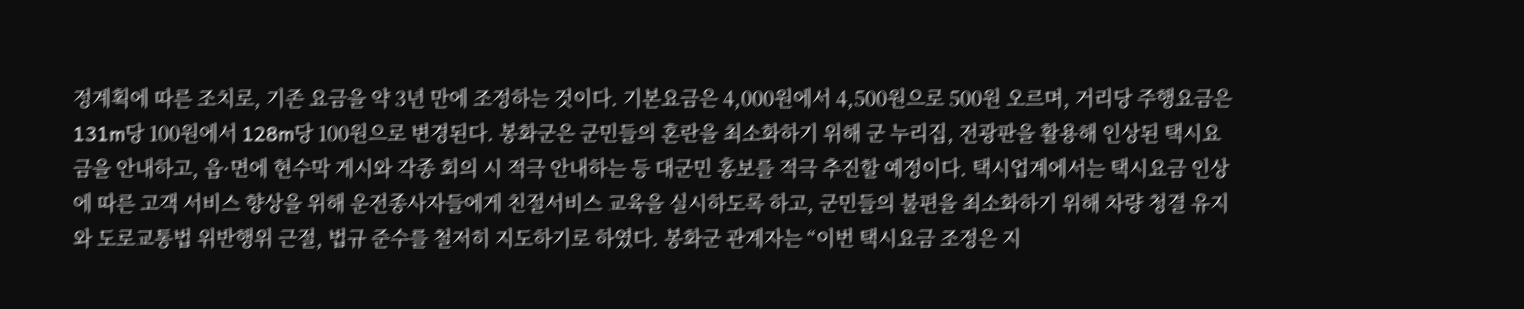정계획에 따른 조치로, 기존 요금을 약 3년 만에 조정하는 것이다. 기본요금은 4,000원에서 4,500원으로 500원 오르며, 거리당 주행요금은 131m당 100원에서 128m당 100원으로 변경된다. 봉화군은 군민들의 혼란을 최소화하기 위해 군 누리집, 전광판을 활용해 인상된 택시요금을 안내하고, 읍·면에 현수막 게시와 각종 회의 시 적극 안내하는 등 대군민 홍보를 적극 추진할 예정이다. 택시업계에서는 택시요금 인상에 따른 고객 서비스 향상을 위해 운전종사자들에게 친절서비스 교육을 실시하도록 하고, 군민들의 불편을 최소화하기 위해 차량 청결 유지와 도로교통법 위반행위 근절, 법규 준수를 철저히 지도하기로 하였다. 봉화군 관계자는 “이번 택시요금 조정은 지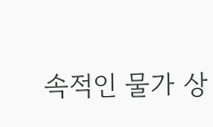속적인 물가 상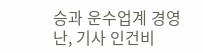승과 운수업계 경영난, 기사 인건비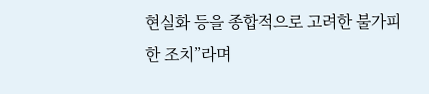현실화 등을 종합적으로 고려한 불가피한 조치”라며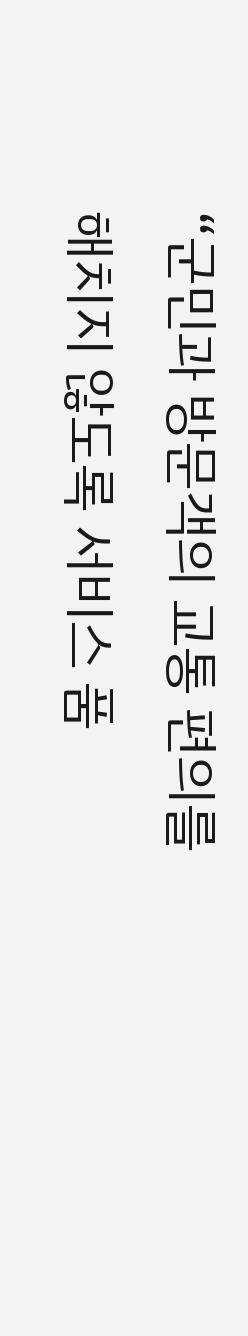“군민과 방문객의 교통 편의를 해치지 않도록 서비스 품